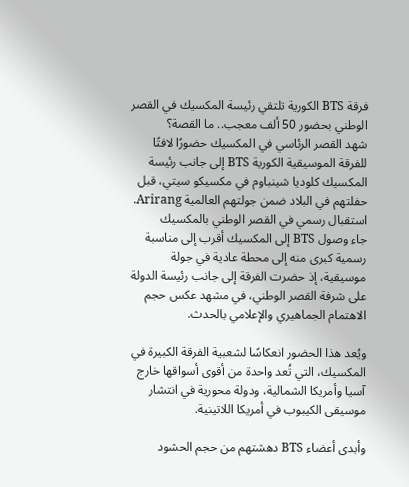فرقة BTS الكورية تلتقي رئيسة المكسيك في القصر الوطني بحضور 50 ألف معجب.. ما القصة؟
شهد القصر الرئاسي في المكسيك حضورًا لافتًا للفرقة الموسيقية الكورية BTS إلى جانب رئيسة المكسيك كلوديا شينباوم في مكسيكو سيتي، قبل حفلتهم في البلاد ضمن جولتهم العالمية Arirang.
استقبال رسمي في القصر الوطني بالمكسيك
جاء وصول BTS إلى المكسيك أقرب إلى مناسبة رسمية كبرى منه إلى محطة عادية في جولة موسيقية، إذ حضرت الفرقة إلى جانب رئيسة الدولة على شرفة القصر الوطني، في مشهد عكس حجم الاهتمام الجماهيري والإعلامي بالحدث.

ويُعد هذا الحضور انعكاسًا لشعبية الفرقة الكبيرة في المكسيك، التي تُعد واحدة من أقوى أسواقها خارج آسيا وأمريكا الشمالية، ودولة محورية في انتشار موسيقى الكيبوب في أمريكا اللاتينية.

وأبدى أعضاء BTS دهشتهم من حجم الحشود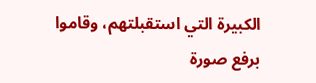الكبيرة التي استقبلتهم، وقاموا برفع صورة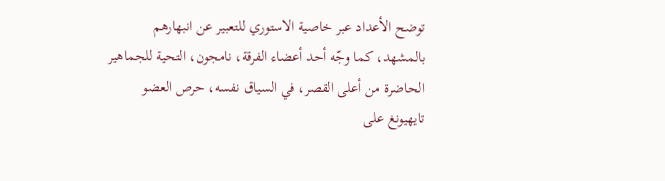توضح الأعداد عبر خاصية الاستوري للتعبير عن انبهارهم بالمشهد، كما وجّه أحد أعضاء الفرقة، نامجون، التحية للجماهير الحاضرة من أعلى القصر، في السياق نفسه، حرص العضو تايهيونغ على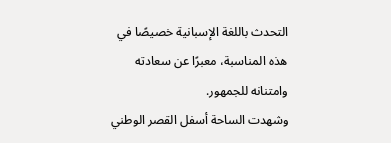التحدث باللغة الإسبانية خصيصًا في هذه المناسبة، معبرًا عن سعادته وامتنانه للجمهور.
وشهدت الساحة أسفل القصر الوطني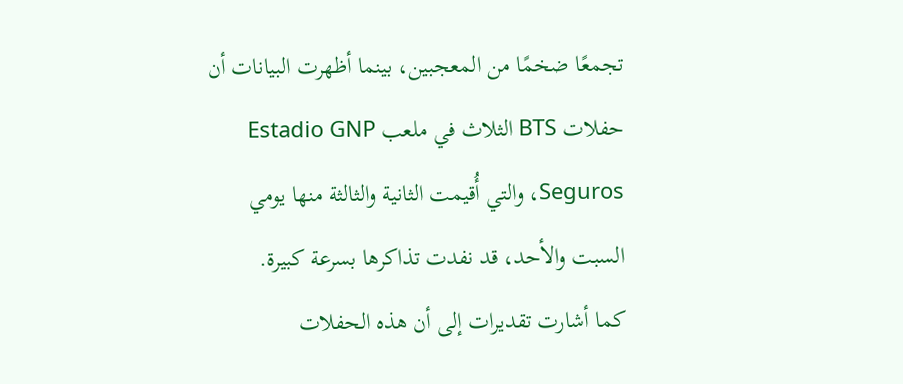تجمعًا ضخمًا من المعجبين، بينما أظهرت البيانات أن حفلات BTS الثلاث في ملعب Estadio GNP Seguros، والتي أُقيمت الثانية والثالثة منها يومي السبت والأحد، قد نفدت تذاكرها بسرعة كبيرة.
كما أشارت تقديرات إلى أن هذه الحفلات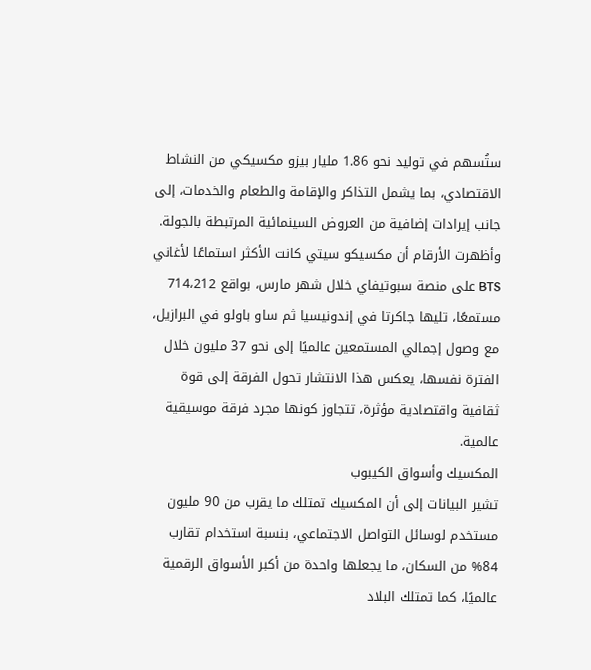ستُسهم في توليد نحو 1.86 مليار بيزو مكسيكي من النشاط الاقتصادي، بما يشمل التذاكر والإقامة والطعام والخدمات، إلى جانب إيرادات إضافية من العروض السينمائية المرتبطة بالجولة.
وأظهرت الأرقام أن مكسيكو سيتي كانت الأكثر استماعًا لأغاني BTS على منصة سبوتيفاي خلال شهر مارس، بواقع 714،212 مستمعًا، تليها جاكرتا في إندونيسيا ثم ساو باولو في البرازيل، مع وصول إجمالي المستمعين عالميًا إلى نحو 37 مليون خلال الفترة نفسها، يعكس هذا الانتشار تحول الفرقة إلى قوة ثقافية واقتصادية مؤثرة، تتجاوز كونها مجرد فرقة موسيقية عالمية.
المكسيك وأسواق الكيبوب
تشير البيانات إلى أن المكسيك تمتلك ما يقرب من 90 مليون مستخدم لوسائل التواصل الاجتماعي، بنسبة استخدام تقارب 84% من السكان، ما يجعلها واحدة من أكبر الأسواق الرقمية عالميًا، كما تمتلك البلاد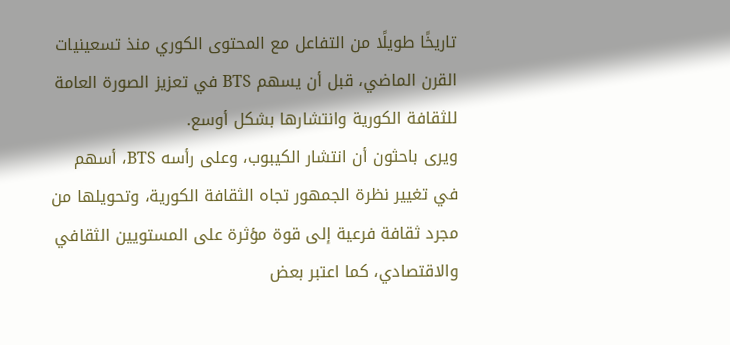تاريخًا طويلًا من التفاعل مع المحتوى الكوري منذ تسعينيات القرن الماضي، قبل أن يسهم BTS في تعزيز الصورة العامة للثقافة الكورية وانتشارها بشكل أوسع.
ويرى باحثون أن انتشار الكيبوب، وعلى رأسه BTS، أسهم في تغيير نظرة الجمهور تجاه الثقافة الكورية، وتحويلها من مجرد ثقافة فرعية إلى قوة مؤثرة على المستويين الثقافي والاقتصادي، كما اعتبر بعض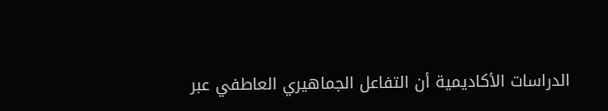الدراسات الأكاديمية أن التفاعل الجماهيري العاطفي عبر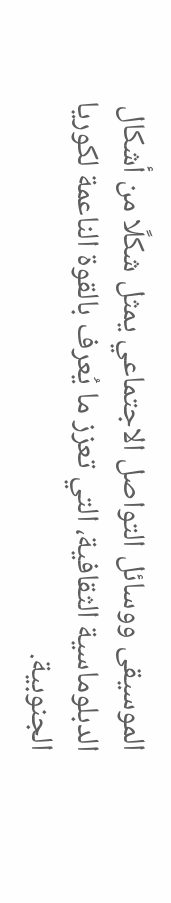الموسيقى ووسائل التواصل الاجتماعي يمثل شكلًا من أشكال الدبلوماسية الثقافية، التي تعزز ما يُعرف بالقوة الناعمة لكوريا الجنوبية.